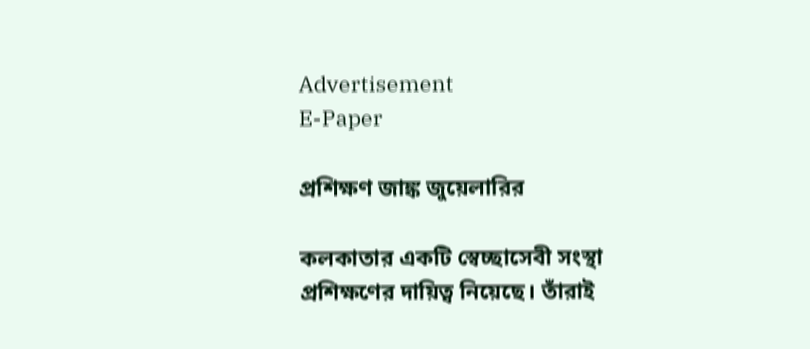Advertisement
E-Paper

প্রশিক্ষণ জাঙ্ক জুয়েলারির

কলকাতার একটি স্বেচ্ছাসেবী সংস্থা প্রশিক্ষণের দায়িত্ব নিয়েছে। তাঁরাই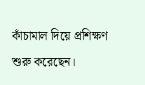কাঁচামাল দিয়ে প্রশিক্ষণ শুরু করেছেন।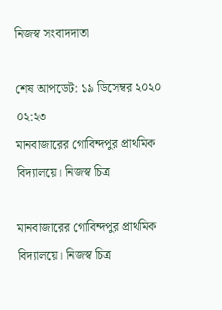নিজস্ব সংবাদদাতা

শেষ আপডেট: ১৯ ডিসেম্বর ২০২০ ০২:২৩
মানবাজারের গোবিন্দপুর প্রাথমিক বিদ্যালয়ে। নিজস্ব চিত্র

মানবাজারের গোবিন্দপুর প্রাথমিক বিদ্যালয়ে। নিজস্ব চিত্র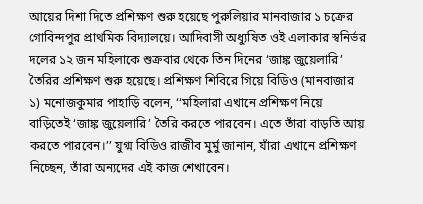আয়ের দিশা দিতে প্রশিক্ষণ শুরু হয়েছে পুরুলিয়ার মানবাজার ১ চক্রের গোবিন্দপুর প্রাথমিক বিদ্যালয়ে। আদিবাসী অধ্যুষিত ওই এলাকার স্বনির্ভর দলের ১২ জন মহিলাকে শুক্রবার থেকে তিন দিনের ‘জাঙ্ক জুয়েলারি’ তৈরির প্রশিক্ষণ শুরু হয়েছে। প্রশিক্ষণ শিবিরে গিয়ে বিডিও (মানবাজার ১) মনোজকুমার পাহাড়ি বলেন, ‘‘মহিলারা এখানে প্রশিক্ষণ নিয়ে বাড়িতেই ‘জাঙ্ক জুয়েলারি’ তৈরি করতে পারবেন। এতে তাঁরা বাড়তি আয় করতে পারবেন।’’ যুগ্ম বিডিও রাজীব মুর্মু জানান, যাঁরা এখানে প্রশিক্ষণ নিচ্ছেন, তাঁরা অন্যদের এই কাজ শেখাবেন।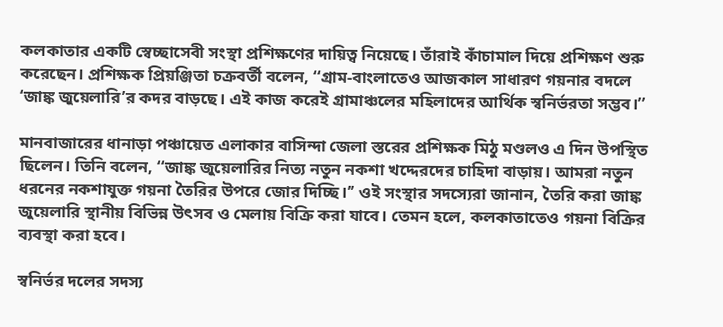কলকাতার একটি স্বেচ্ছাসেবী সংস্থা প্রশিক্ষণের দায়িত্ব নিয়েছে। তাঁরাই কাঁচামাল দিয়ে প্রশিক্ষণ শুরু করেছেন। প্রশিক্ষক প্রিয়ঞ্জিতা চক্রবর্তী বলেন, ‘‘গ্রাম-বাংলাতেও আজকাল সাধারণ গয়নার বদলে ‘জাঙ্ক জুয়েলারি’র কদর বাড়ছে। এই কাজ করেই গ্রামাঞ্চলের মহিলাদের আর্থিক স্বনির্ভরতা সম্ভব।’’

মানবাজারের ধানাড়া পঞ্চায়েত এলাকার বাসিন্দা জেলা স্তরের প্রশিক্ষক মিঠু মণ্ডলও এ দিন উপস্থিত ছিলেন। তিনি বলেন, ‘‘জাঙ্ক জুয়েলারির নিত্য নতুন নকশা খদ্দেরদের চাহিদা বাড়ায়। আমরা নতুন ধরনের নকশাযুক্ত গয়না তৈরির উপরে জোর দিচ্ছি।’’ ওই সংস্থার সদস্যেরা জানান, তৈরি করা জাঙ্ক জুয়েলারি স্থানীয় বিভিন্ন উৎসব ও মেলায় বিক্রি করা যাবে। তেমন হলে, কলকাতাতেও গয়না বিক্রির ব্যবস্থা করা হবে।

স্বনির্ভর দলের সদস্য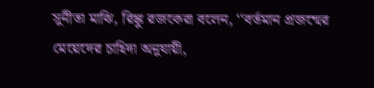সুনীতা মাঝি, রিঙ্কু রজকেরা বলেন, ‘‘বর্তমান প্রজন্মের মেয়েদের চাহিদা অনুযায়ী,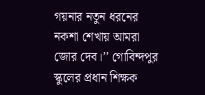গয়নার নতুন ধরনের নকশা শেখায় আমরা জোর দেব।’’ গোবিন্দপুর স্কুলের প্রধান শিক্ষক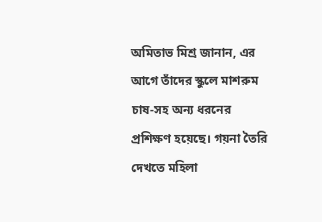অমিতাভ মিশ্র জানান, এর আগে তাঁদের স্কুলে মাশরুম চাষ-সহ অন্য ধরনের প্রশিক্ষণ হয়েছে। গয়না তৈরি দেখতে মহিলা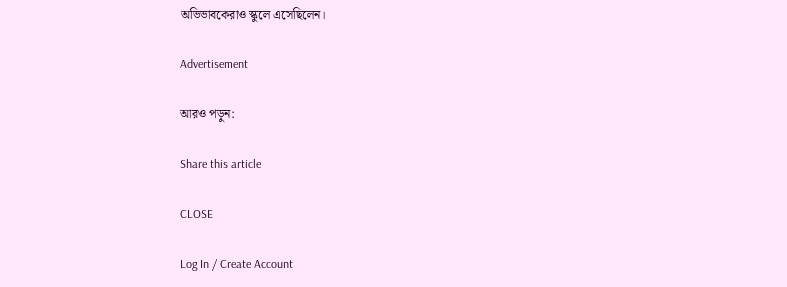অভিভাবকেরাও স্কুলে এসেছিলেন।

Advertisement

আরও পড়ুন:

Share this article

CLOSE

Log In / Create Account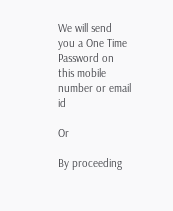We will send you a One Time Password on this mobile number or email id

Or

By proceeding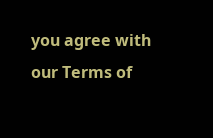you agree with our Terms of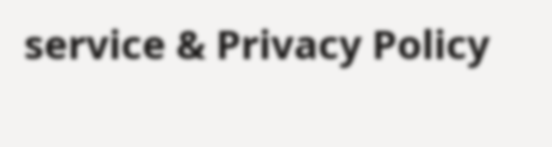service & Privacy Policy